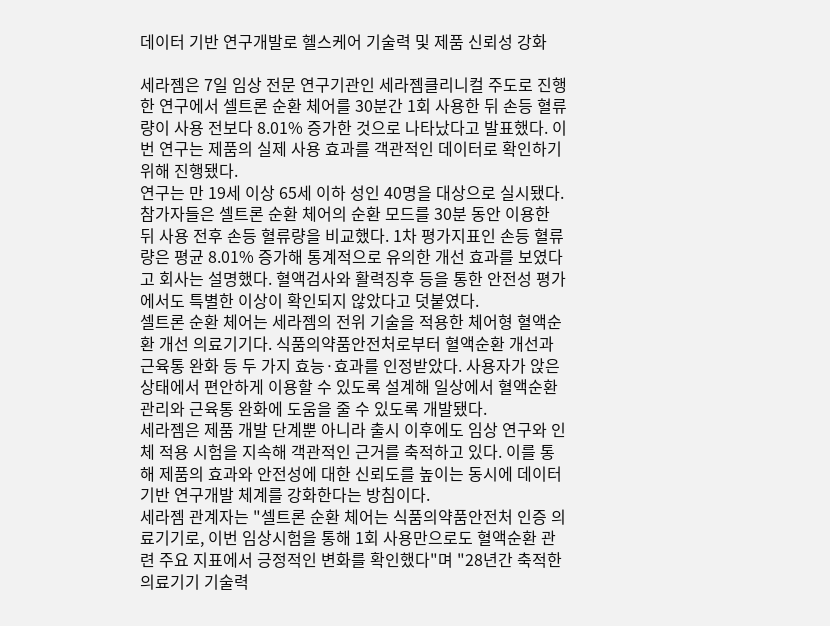데이터 기반 연구개발로 헬스케어 기술력 및 제품 신뢰성 강화

세라젬은 7일 임상 전문 연구기관인 세라젬클리니컬 주도로 진행한 연구에서 셀트론 순환 체어를 30분간 1회 사용한 뒤 손등 혈류량이 사용 전보다 8.01% 증가한 것으로 나타났다고 발표했다. 이번 연구는 제품의 실제 사용 효과를 객관적인 데이터로 확인하기 위해 진행됐다.
연구는 만 19세 이상 65세 이하 성인 40명을 대상으로 실시됐다. 참가자들은 셀트론 순환 체어의 순환 모드를 30분 동안 이용한 뒤 사용 전후 손등 혈류량을 비교했다. 1차 평가지표인 손등 혈류량은 평균 8.01% 증가해 통계적으로 유의한 개선 효과를 보였다고 회사는 설명했다. 혈액검사와 활력징후 등을 통한 안전성 평가에서도 특별한 이상이 확인되지 않았다고 덧붙였다.
셀트론 순환 체어는 세라젬의 전위 기술을 적용한 체어형 혈액순환 개선 의료기기다. 식품의약품안전처로부터 혈액순환 개선과 근육통 완화 등 두 가지 효능·효과를 인정받았다. 사용자가 앉은 상태에서 편안하게 이용할 수 있도록 설계해 일상에서 혈액순환 관리와 근육통 완화에 도움을 줄 수 있도록 개발됐다.
세라젬은 제품 개발 단계뿐 아니라 출시 이후에도 임상 연구와 인체 적용 시험을 지속해 객관적인 근거를 축적하고 있다. 이를 통해 제품의 효과와 안전성에 대한 신뢰도를 높이는 동시에 데이터 기반 연구개발 체계를 강화한다는 방침이다.
세라젬 관계자는 "셀트론 순환 체어는 식품의약품안전처 인증 의료기기로, 이번 임상시험을 통해 1회 사용만으로도 혈액순환 관련 주요 지표에서 긍정적인 변화를 확인했다"며 "28년간 축적한 의료기기 기술력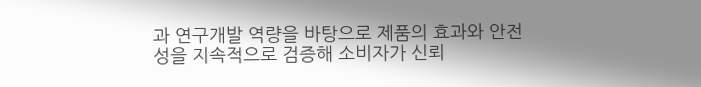과 연구개발 역량을 바탕으로 제품의 효과와 안전성을 지속적으로 검증해 소비자가 신뢰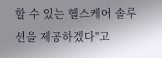할 수 있는 헬스케어 솔루션을 제공하겠다"고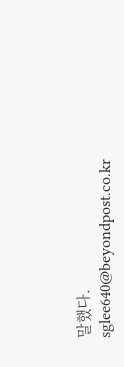말했다.
sglee640@beyondpost.co.kr